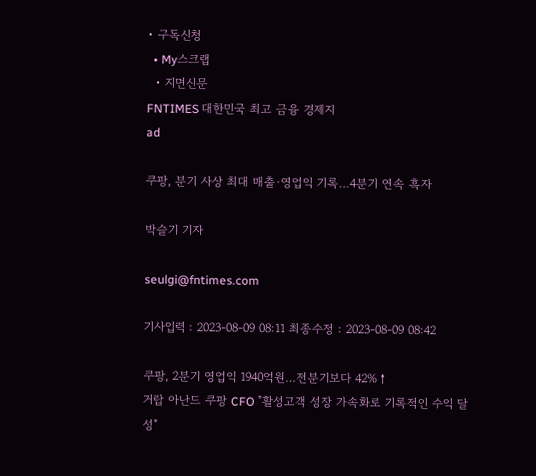• 구독신청
  • My스크랩
  • 지면신문
FNTIMES 대한민국 최고 금융 경제지
ad

쿠팡, 분기 사상 최대 매출·영업익 기록…4분기 연속 흑자

박슬기 기자

seulgi@fntimes.com

기사입력 : 2023-08-09 08:11 최종수정 : 2023-08-09 08:42

쿠팡, 2분기 영업익 1940억원…전분기보다 42%↑
거랍 아난드 쿠팡 CFO "활성고객 성장 가속화로 기록적인 수익 달성"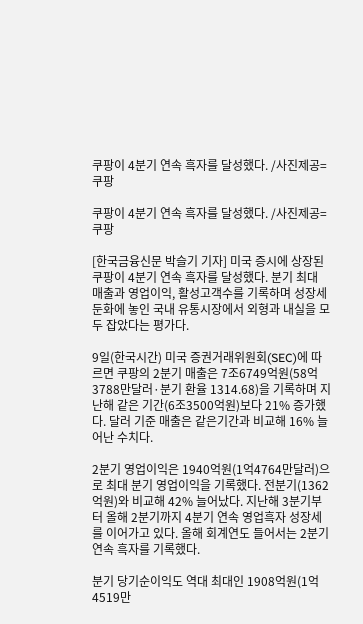쿠팡이 4분기 연속 흑자를 달성했다. /사진제공=쿠팡

쿠팡이 4분기 연속 흑자를 달성했다. /사진제공=쿠팡

[한국금융신문 박슬기 기자] 미국 증시에 상장된 쿠팡이 4분기 연속 흑자를 달성했다. 분기 최대 매출과 영업이익, 활성고객수를 기록하며 성장세 둔화에 놓인 국내 유통시장에서 외형과 내실을 모두 잡았다는 평가다.

9일(한국시간) 미국 증권거래위원회(SEC)에 따르면 쿠팡의 2분기 매출은 7조6749억원(58억3788만달러·분기 환율 1314.68)을 기록하며 지난해 같은 기간(6조3500억원)보다 21% 증가했다. 달러 기준 매출은 같은기간과 비교해 16% 늘어난 수치다.

2분기 영업이익은 1940억원(1억4764만달러)으로 최대 분기 영업이익을 기록했다. 전분기(1362억원)와 비교해 42% 늘어났다. 지난해 3분기부터 올해 2분기까지 4분기 연속 영업흑자 성장세를 이어가고 있다. 올해 회계연도 들어서는 2분기 연속 흑자를 기록했다.

분기 당기순이익도 역대 최대인 1908억원(1억4519만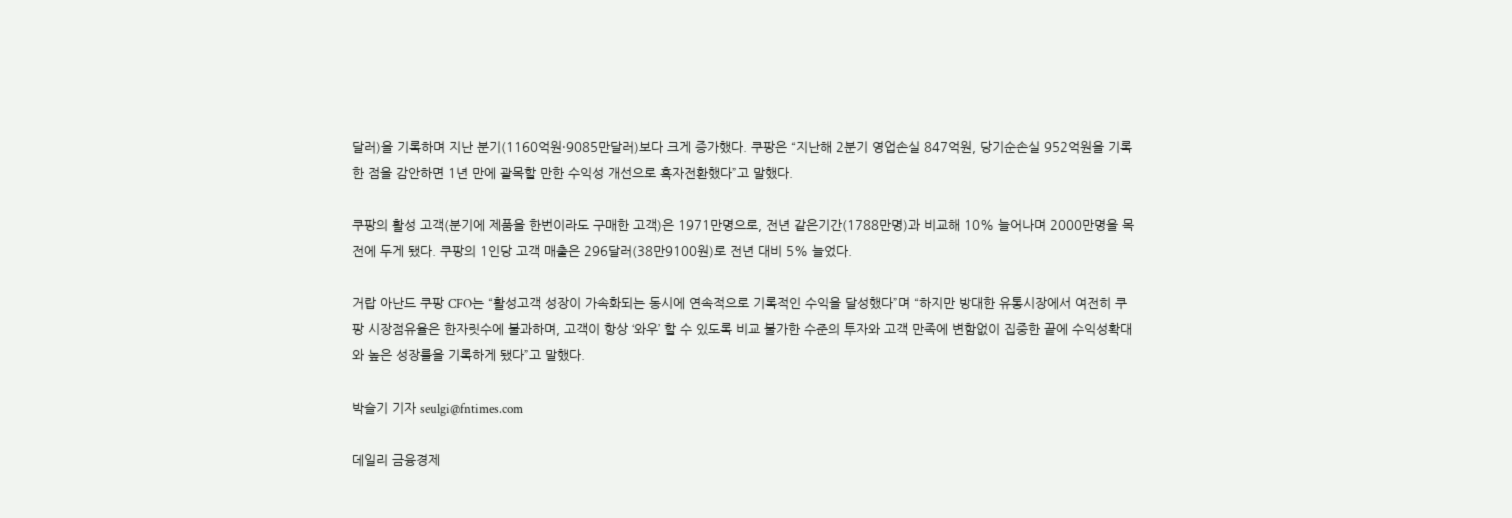달러)을 기록하며 지난 분기(1160억원·9085만달러)보다 크게 증가했다. 쿠팡은 “지난해 2분기 영업손실 847억원, 당기순손실 952억원을 기록한 점을 감안하면 1년 만에 괄목할 만한 수익성 개선으로 흑자전환했다”고 말했다.

쿠팡의 활성 고객(분기에 제품을 한번이라도 구매한 고객)은 1971만명으로, 전년 같은기간(1788만명)과 비교해 10% 늘어나며 2000만명을 목전에 두게 됐다. 쿠팡의 1인당 고객 매출은 296달러(38만9100원)로 전년 대비 5% 늘었다.

거랍 아난드 쿠팡 CFO는 “활성고객 성장이 가속화되는 동시에 연속적으로 기록적인 수익을 달성했다”며 “하지만 방대한 유통시장에서 여전히 쿠팡 시장점유율은 한자릿수에 불과하며, 고객이 항상 ‘와우’ 할 수 있도록 비교 불가한 수준의 투자와 고객 만족에 변함없이 집중한 끝에 수익성확대와 높은 성장률을 기록하게 됐다”고 말했다.

박슬기 기자 seulgi@fntimes.com

데일리 금융경제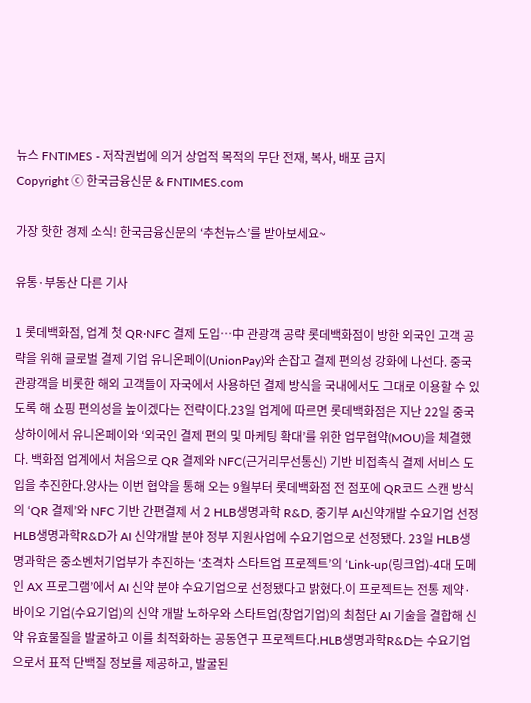뉴스 FNTIMES - 저작권법에 의거 상업적 목적의 무단 전재, 복사, 배포 금지
Copyright ⓒ 한국금융신문 & FNTIMES.com

가장 핫한 경제 소식! 한국금융신문의 ‘추천뉴스’를 받아보세요~

유통·부동산 다른 기사

1 롯데백화점, 업계 첫 QR·NFC 결제 도입…中 관광객 공략 롯데백화점이 방한 외국인 고객 공략을 위해 글로벌 결제 기업 유니온페이(UnionPay)와 손잡고 결제 편의성 강화에 나선다. 중국 관광객을 비롯한 해외 고객들이 자국에서 사용하던 결제 방식을 국내에서도 그대로 이용할 수 있도록 해 쇼핑 편의성을 높이겠다는 전략이다.23일 업계에 따르면 롯데백화점은 지난 22일 중국 상하이에서 유니온페이와 ‘외국인 결제 편의 및 마케팅 확대’를 위한 업무협약(MOU)을 체결했다. 백화점 업계에서 처음으로 QR 결제와 NFC(근거리무선통신) 기반 비접촉식 결제 서비스 도입을 추진한다.양사는 이번 협약을 통해 오는 9월부터 롯데백화점 전 점포에 QR코드 스캔 방식의 ‘QR 결제’와 NFC 기반 간편결제 서 2 HLB생명과학 R&D, 중기부 AI신약개발 수요기업 선정 HLB생명과학R&D가 AI 신약개발 분야 정부 지원사업에 수요기업으로 선정됐다. 23일 HLB생명과학은 중소벤처기업부가 추진하는 ‘초격차 스타트업 프로젝트’의 ‘Link-up(링크업)-4대 도메인 AX 프로그램’에서 AI 신약 분야 수요기업으로 선정됐다고 밝혔다.이 프로젝트는 전통 제약·바이오 기업(수요기업)의 신약 개발 노하우와 스타트업(창업기업)의 최첨단 AI 기술을 결합해 신약 유효물질을 발굴하고 이를 최적화하는 공동연구 프로젝트다.HLB생명과학R&D는 수요기업으로서 표적 단백질 정보를 제공하고, 발굴된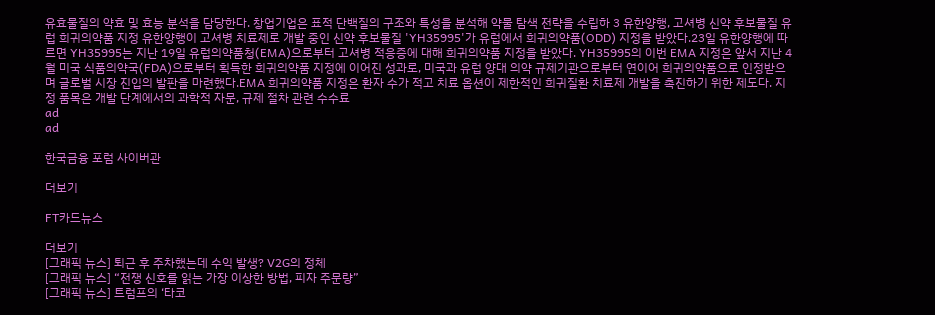유효물질의 약효 및 효능 분석을 담당한다. 창업기업은 표적 단백질의 구조와 특성을 분석해 약물 탐색 전략을 수립하 3 유한양행, 고셔병 신약 후보물질 유럽 희귀의약품 지정 유한양행이 고셔병 치료제로 개발 중인 신약 후보물질 'YH35995'가 유럽에서 희귀의약품(ODD) 지정을 받았다.23일 유한양행에 따르면 YH35995는 지난 19일 유럽의약품청(EMA)으로부터 고셔병 적응증에 대해 희귀의약품 지정을 받았다. YH35995의 이번 EMA 지정은 앞서 지난 4월 미국 식품의약국(FDA)으로부터 획득한 희귀의약품 지정에 이어진 성과로, 미국과 유럽 양대 의약 규제기관으로부터 연이어 희귀의약품으로 인정받으며 글로벌 시장 진입의 발판을 마련했다.EMA 희귀의약품 지정은 환자 수가 적고 치료 옵션이 제한적인 희귀질환 치료제 개발을 촉진하기 위한 제도다. 지정 품목은 개발 단계에서의 과학적 자문, 규제 절차 관련 수수료
ad
ad

한국금융 포럼 사이버관

더보기

FT카드뉴스

더보기
[그래픽 뉴스] 퇴근 후 주차했는데 수익 발생? V2G의 정체
[그래픽 뉴스] “전쟁 신호를 읽는 가장 이상한 방법, 피자 주문량”
[그래픽 뉴스] 트럼프의 ‘타코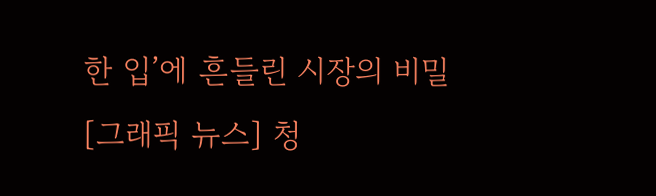한 입’에 흔들린 시장의 비밀
[그래픽 뉴스] 청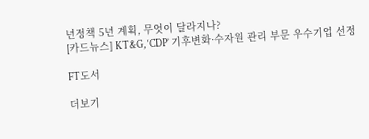년정책 5년 계획, 무엇이 달라지나?
[카드뉴스] KT&G, ‘CDP’ 기후변화·수자원 관리 부문 우수기업 선정

FT도서

더보기